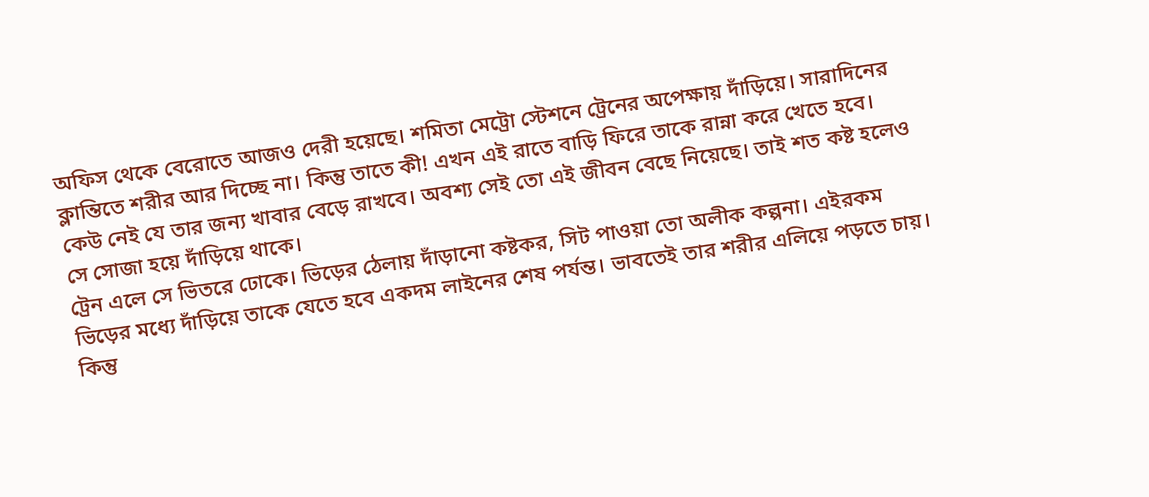অফিস থেকে বেরোতে আজও দেরী হয়েছে। শমিতা মেট্রো স্টেশনে ট্রেনের অপেক্ষায় দাঁড়িয়ে। সারাদিনের ক্লান্তিতে শরীর আর দিচ্ছে না। কিন্তু তাতে কী! এখন এই রাতে বাড়ি ফিরে তাকে রান্না করে খেতে হবে। কেউ নেই যে তার জন্য খাবার বেড়ে রাখবে। অবশ্য সেই তো এই জীবন বেছে নিয়েছে। তাই শত কষ্ট হলেও সে সোজা হয়ে দাঁড়িয়ে থাকে।
ট্রেন এলে সে ভিতরে ঢোকে। ভিড়ের ঠেলায় দাঁড়ানো কষ্টকর, সিট পাওয়া তো অলীক কল্পনা। এইরকম ভিড়ের মধ্যে দাঁড়িয়ে তাকে যেতে হবে একদম লাইনের শেষ পর্যন্ত। ভাবতেই তার শরীর এলিয়ে পড়তে চায়। কিন্তু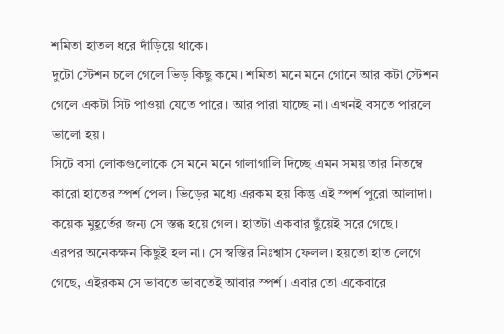শমিতা হাতল ধরে দাঁড়িয়ে থাকে।
দুটো স্টেশন চলে গেলে ভিড় কিছু কমে। শমিতা মনে মনে গোনে আর কটা স্টেশন গেলে একটা সিট পাওয়া যেতে পারে। আর পারা যাচ্ছে না। এখনই বসতে পারলে ভালো হয়।
সিটে বসা লোকগুলোকে সে মনে মনে গালাগালি দিচ্ছে এমন সময় তার নিতম্বে কারো হাতের স্পর্শ পেল। ভিড়ের মধ্যে এরকম হয় কিন্তু এই স্পর্শ পুরো আলাদা। কয়েক মুহূর্তের জন্য সে স্তব্ধ হয়ে গেল। হাতটা একবার ছুঁয়েই সরে গেছে।
এরপর অনেকক্ষন কিছুই হল না। সে স্বস্তির নিঃশ্বাস ফেলল। হয়তো হাত লেগে গেছে, এইরকম সে ভাবতে ভাবতেই আবার স্পর্শ। এবার তো একেবারে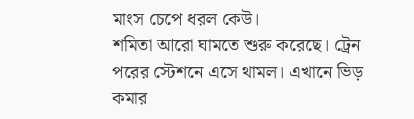মাংস চেপে ধরল কেউ।
শমিতা আরো ঘামতে শুরু করেছে। ট্রেন পরের স্টেশনে এসে থামল। এখানে ভিড় কমার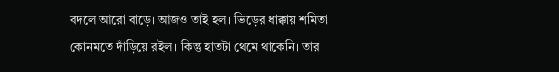বদলে আরো বাড়ে। আজও তাই হল। ভিড়ের ধাক্কায় শমিতা কোনমতে দাঁড়িয়ে রইল। কিন্তু হাতটা থেমে থাকেনি। তার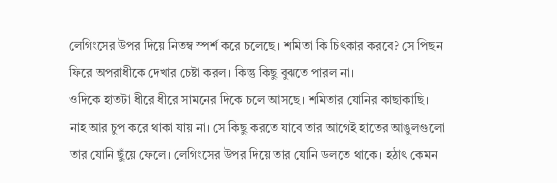লেগিংসের উপর দিয়ে নিতম্ব স্পর্শ করে চলেছে। শমিতা কি চিৎকার করবে? সে পিছন ফিরে অপরাধীকে দেখার চেষ্টা করল। কিন্তু কিছু বুঝতে পারল না।
ওদিকে হাতটা ধীরে ধীরে সামনের দিকে চলে আসছে। শমিতার যোনির কাছাকাছি। নাহ আর চুপ করে থাকা যায় না। সে কিছু করতে যাবে তার আগেই হাতের আঙুলগুলো তার যোনি ছুঁয়ে ফেলে। লেগিংসের উপর দিয়ে তার যোনি ডলতে থাকে। হঠাৎ কেমন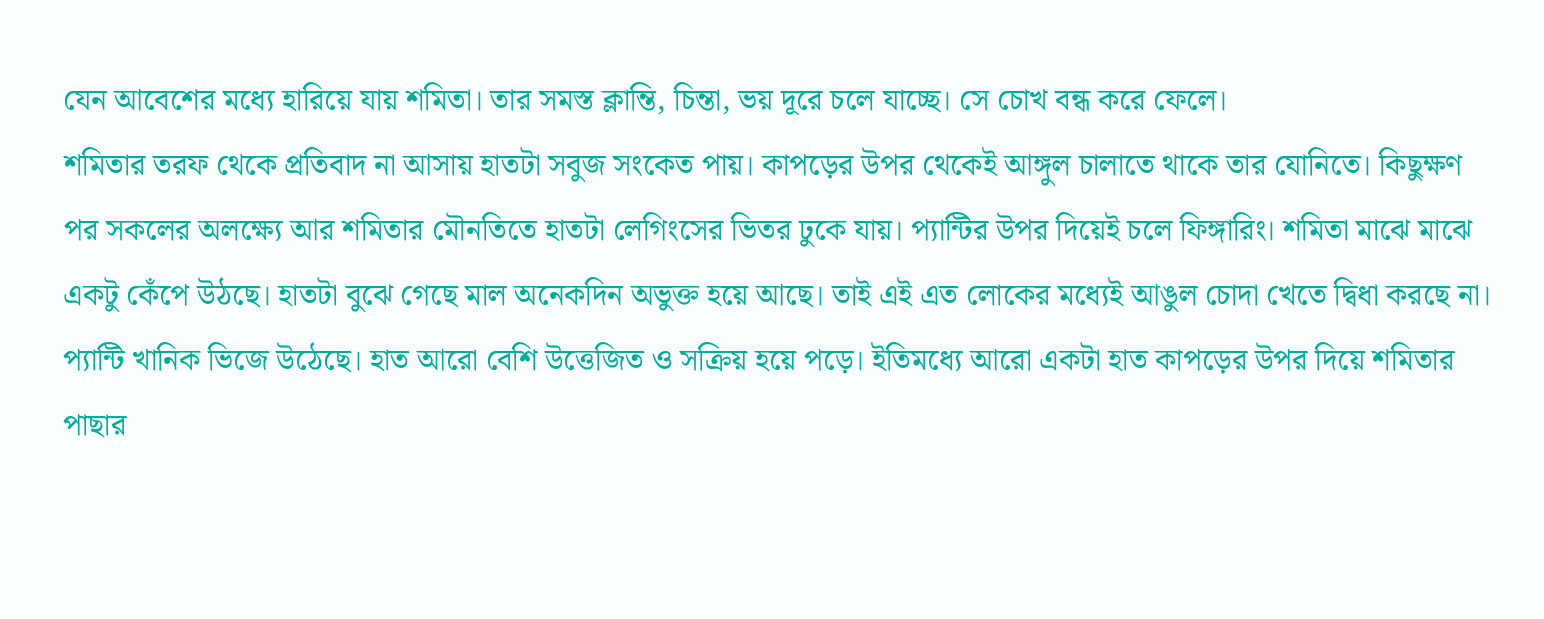যেন আবেশের মধ্যে হারিয়ে যায় শমিতা। তার সমস্ত ক্লান্তি, চিন্তা, ভয় দূরে চলে যাচ্ছে। সে চোখ বন্ধ করে ফেলে।
শমিতার তরফ থেকে প্রতিবাদ না আসায় হাতটা সবুজ সংকেত পায়। কাপড়ের উপর থেকেই আঙ্গুল চালাতে থাকে তার যোনিতে। কিছুক্ষণ পর সকলের অলক্ষ্যে আর শমিতার মৌনতিতে হাতটা লেগিংসের ভিতর ঢুকে যায়। প্যান্টির উপর দিয়েই চলে ফিঙ্গারিং। শমিতা মাঝে মাঝে একটু কেঁপে উঠছে। হাতটা বুঝে গেছে মাল অনেকদিন অভুক্ত হয়ে আছে। তাই এই এত লোকের মধ্যেই আঙুল চোদা খেতে দ্বিধা করছে না।
প্যান্টি খানিক ভিজে উঠেছে। হাত আরো বেশি উত্তেজিত ও সক্রিয় হয়ে পড়ে। ইতিমধ্যে আরো একটা হাত কাপড়ের উপর দিয়ে শমিতার পাছার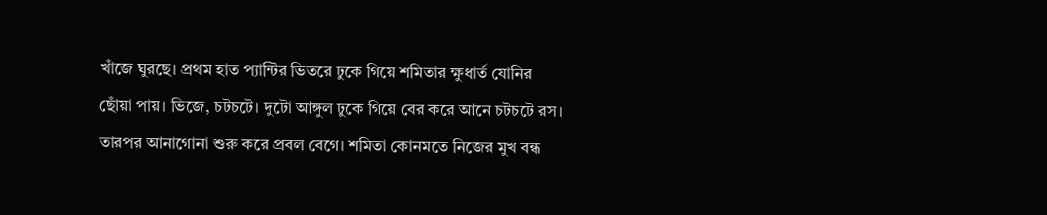খাঁজে ঘুরছে। প্রথম হাত প্যান্টির ভিতরে ঢুকে গিয়ে শমিতার ক্ষুধার্ত যোনির ছোঁয়া পায়। ভিজে, চটচটে। দুটো আঙ্গুল ঢুকে গিয়ে বের করে আনে চটচটে রস। তারপর আনাগোনা শুরু করে প্রবল বেগে। শমিতা কোনমতে নিজের মুখ বন্ধ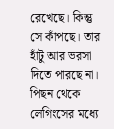রেখেছে। কিন্তু সে কাঁপছে। তার হাঁটু আর ভরসা দিতে পারছে না। পিছন থেকে লেগিংসের মধ্যে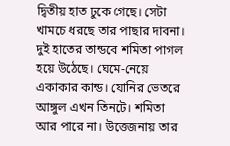দ্বিতীয় হাত ঢুকে গেছে। সেটা খামচে ধরছে তার পাছার দাবনা।
দুই হাতের তান্ডবে শমিতা পাগল হয়ে উঠেছে। ঘেমে-নেয়ে একাকার কান্ড। যোনির ভেতরে আঙ্গুল এখন তিনটে। শমিতা আর পারে না। উত্তেজনায় তার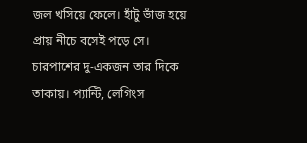জল খসিয়ে ফেলে। হাঁটু ভাঁজ হয়ে প্রায় নীচে বসেই পড়ে সে। চারপাশের দু-একজন তার দিকে তাকায়। প্যান্টি, লেগিংস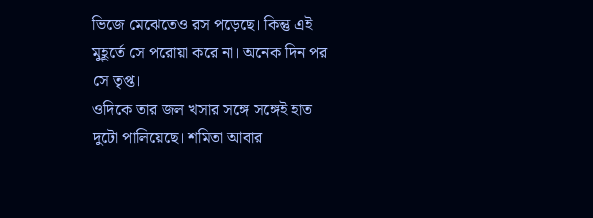ভিজে মেঝেতেও রস পড়েছে। কিন্তু এই মুহূর্তে সে পরোয়া করে না। অনেক দিন পর সে তৃপ্ত।
ওদিকে তার জল খসার সঙ্গে সঙ্গেই হাত দুটো পালিয়েছে। শমিতা আবার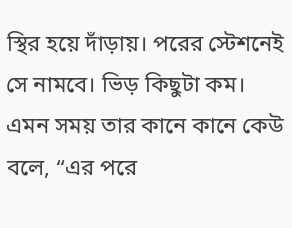স্থির হয়ে দাঁড়ায়। পরের স্টেশনেই সে নামবে। ভিড় কিছুটা কম। এমন সময় তার কানে কানে কেউ বলে, “এর পরে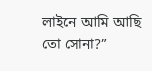লাইনে আমি আছি তো সোনা?”